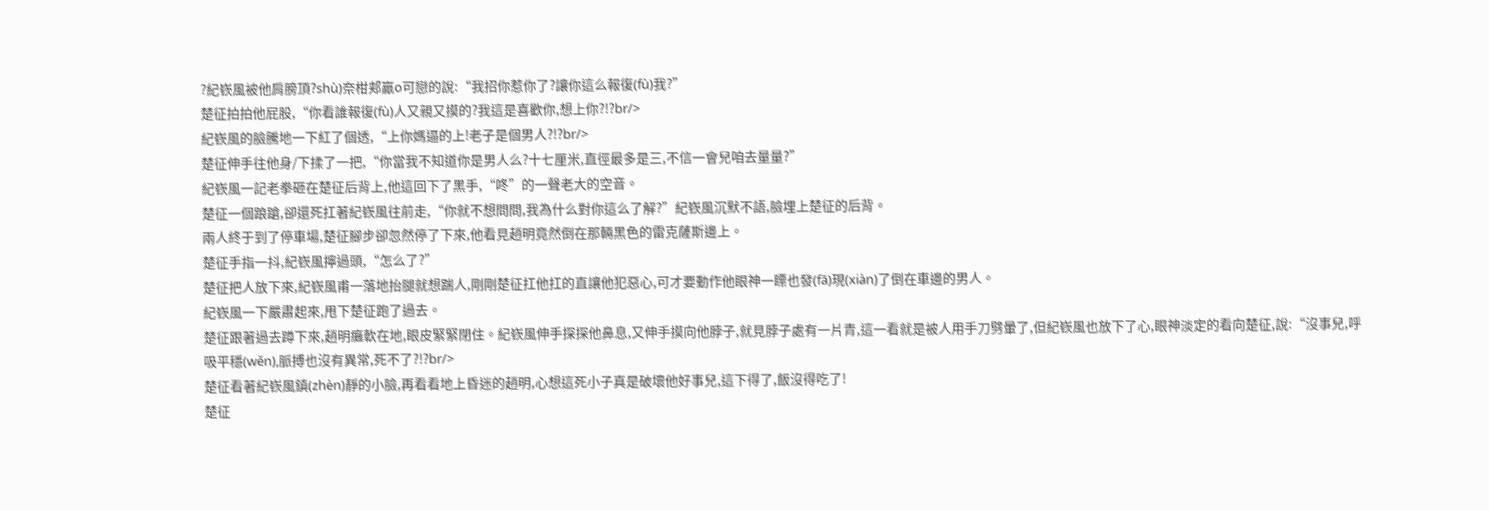?紀嵚風被他肩膀頂?shù)奈柑郏鸁o可戀的說:“我招你惹你了?讓你這么報復(fù)我?”
楚征拍拍他屁股,“你看誰報復(fù)人又親又摸的?我這是喜歡你,想上你?!?br/>
紀嵚風的臉騰地一下紅了個透,“上你媽逼的上!老子是個男人?!?br/>
楚征伸手往他身/下揉了一把,“你當我不知道你是男人么?十七厘米,直徑最多是三,不信一會兒咱去量量?”
紀嵚風一記老拳砸在楚征后背上,他這回下了黑手,“咚”的一聲老大的空音。
楚征一個踉蹌,卻還死扛著紀嵚風往前走,“你就不想問問,我為什么對你這么了解?”紀嵚風沉默不語,臉埋上楚征的后背。
兩人終于到了停車場,楚征腳步卻忽然停了下來,他看見趙明竟然倒在那輛黑色的雷克薩斯邊上。
楚征手指一抖,紀嵚風擰過頭,“怎么了?”
楚征把人放下來,紀嵚風甫一落地抬腿就想踹人,剛剛楚征扛他扛的直讓他犯惡心,可才要動作他眼神一瞟也發(fā)現(xiàn)了倒在車邊的男人。
紀嵚風一下嚴肅起來,甩下楚征跑了過去。
楚征跟著過去蹲下來,趙明癱軟在地,眼皮緊緊閉住。紀嵚風伸手探探他鼻息,又伸手摸向他脖子,就見脖子處有一片青,這一看就是被人用手刀劈暈了,但紀嵚風也放下了心,眼神淡定的看向楚征,說:“沒事兒,呼吸平穩(wěn),脈搏也沒有異常,死不了?!?br/>
楚征看著紀嵚風鎮(zhèn)靜的小臉,再看看地上昏迷的趙明,心想這死小子真是破壞他好事兒,這下得了,飯沒得吃了!
楚征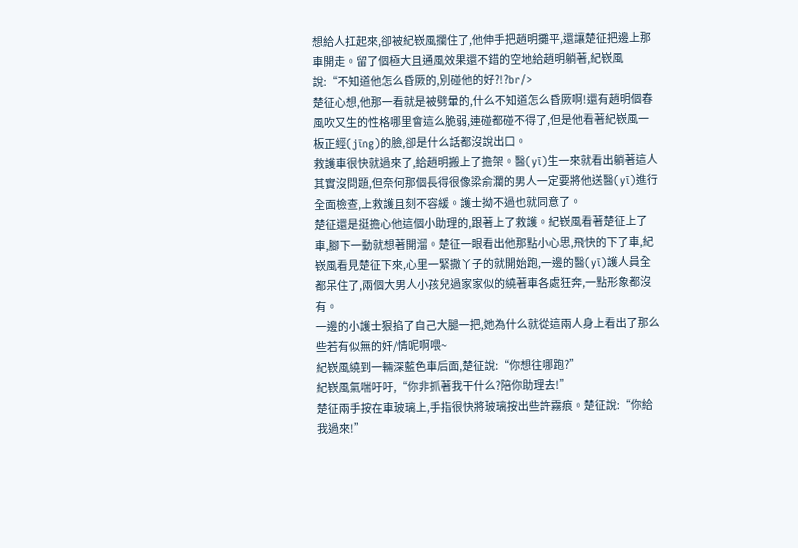想給人扛起來,卻被紀嵚風攔住了,他伸手把趙明攤平,還讓楚征把邊上那車開走。留了個極大且通風效果還不錯的空地給趙明躺著,紀嵚風說:“不知道他怎么昏厥的,別碰他的好?!?br/>
楚征心想,他那一看就是被劈暈的,什么不知道怎么昏厥啊!還有趙明個春風吹又生的性格哪里會這么脆弱,連碰都碰不得了,但是他看著紀嵚風一板正經(jīng)的臉,卻是什么話都沒說出口。
救護車很快就過來了,給趙明搬上了擔架。醫(yī)生一來就看出躺著這人其實沒問題,但奈何那個長得很像梁俞瀾的男人一定要將他送醫(yī)進行全面檢查,上救護且刻不容緩。護士拗不過也就同意了。
楚征還是挺擔心他這個小助理的,跟著上了救護。紀嵚風看著楚征上了車,腳下一動就想著開溜。楚征一眼看出他那點小心思,飛快的下了車,紀嵚風看見楚征下來,心里一緊撒丫子的就開始跑,一邊的醫(yī)護人員全都呆住了,兩個大男人小孩兒過家家似的繞著車各處狂奔,一點形象都沒有。
一邊的小護士狠掐了自己大腿一把,她為什么就從這兩人身上看出了那么些若有似無的奸/情呢啊喂~
紀嵚風繞到一輛深藍色車后面,楚征說:“你想往哪跑?”
紀嵚風氣喘吁吁,“你非抓著我干什么?陪你助理去!”
楚征兩手按在車玻璃上,手指很快將玻璃按出些許霧痕。楚征說:“你給我過來!”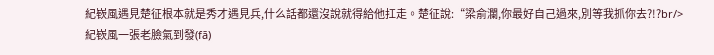紀嵚風遇見楚征根本就是秀才遇見兵,什么話都還沒說就得給他扛走。楚征說:“梁俞瀾,你最好自己過來,別等我抓你去?!?br/>
紀嵚風一張老臉氣到發(fā)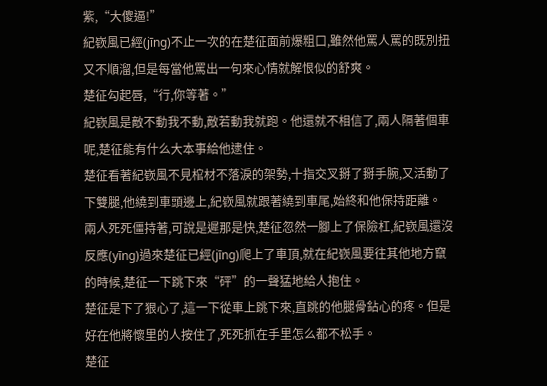紫,“大傻逼!”
紀嵚風已經(jīng)不止一次的在楚征面前爆粗口,雖然他罵人罵的既別扭又不順溜,但是每當他罵出一句來心情就解恨似的舒爽。
楚征勾起唇,“行,你等著。”
紀嵚風是敵不動我不動,敵若動我就跑。他還就不相信了,兩人隔著個車呢,楚征能有什么大本事給他逮住。
楚征看著紀嵚風不見棺材不落淚的架勢,十指交叉掰了掰手腕,又活動了下雙腿,他繞到車頭邊上,紀嵚風就跟著繞到車尾,始終和他保持距離。
兩人死死僵持著,可說是遲那是快,楚征忽然一腳上了保險杠,紀嵚風還沒反應(yīng)過來楚征已經(jīng)爬上了車頂,就在紀嵚風要往其他地方竄的時候,楚征一下跳下來“砰”的一聲猛地給人抱住。
楚征是下了狠心了,這一下從車上跳下來,直跳的他腿骨鉆心的疼。但是好在他將懷里的人按住了,死死抓在手里怎么都不松手。
楚征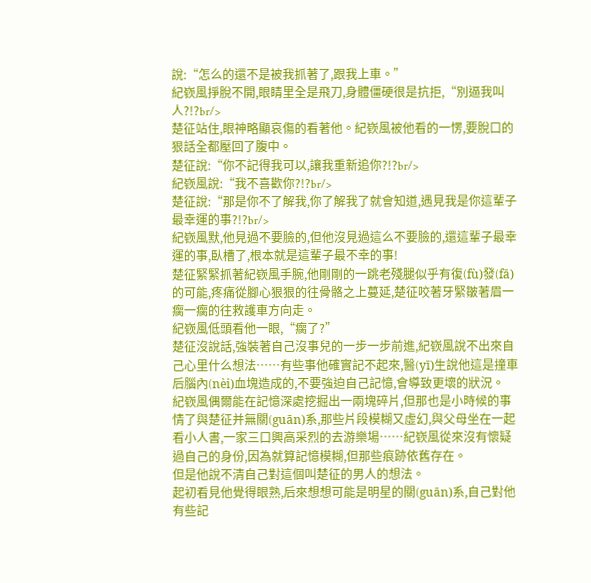說:“怎么的還不是被我抓著了,跟我上車。”
紀嵚風掙脫不開,眼睛里全是飛刀,身體僵硬很是抗拒,“別逼我叫人?!?br/>
楚征站住,眼神略顯哀傷的看著他。紀嵚風被他看的一愣,要脫口的狠話全都壓回了腹中。
楚征說:“你不記得我可以,讓我重新追你?!?br/>
紀嵚風說:“我不喜歡你?!?br/>
楚征說:“那是你不了解我,你了解我了就會知道,遇見我是你這輩子最幸運的事?!?br/>
紀嵚風默,他見過不要臉的,但他沒見過這么不要臉的,還這輩子最幸運的事,臥槽了,根本就是這輩子最不幸的事!
楚征緊緊抓著紀嵚風手腕,他剛剛的一跳老殘腿似乎有復(fù)發(fā)的可能,疼痛從腳心狠狠的往骨骼之上蔓延,楚征咬著牙緊皺著眉一瘸一瘸的往救護車方向走。
紀嵚風低頭看他一眼,“瘸了?”
楚征沒說話,強裝著自己沒事兒的一步一步前進,紀嵚風說不出來自己心里什么想法……有些事他確實記不起來,醫(yī)生說他這是撞車后腦內(nèi)血塊造成的,不要強迫自己記憶,會導致更壞的狀況。
紀嵚風偶爾能在記憶深處挖掘出一兩塊碎片,但那也是小時候的事情了與楚征并無關(guān)系,那些片段模糊又虛幻,與父母坐在一起看小人書,一家三口興高采烈的去游樂場……紀嵚風從來沒有懷疑過自己的身份,因為就算記憶模糊,但那些痕跡依舊存在。
但是他說不清自己對這個叫楚征的男人的想法。
起初看見他覺得眼熟,后來想想可能是明星的關(guān)系,自己對他有些記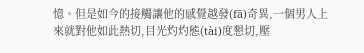憶。但是如今的接觸讓他的感覺越發(fā)奇異,一個男人上來就對他如此熱切,目光灼灼態(tài)度懇切,壓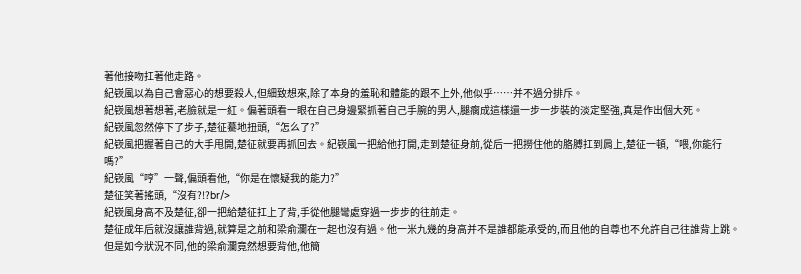著他接吻扛著他走路。
紀嵚風以為自己會惡心的想要殺人,但細致想來,除了本身的羞恥和體能的跟不上外,他似乎……并不過分排斥。
紀嵚風想著想著,老臉就是一紅。偏著頭看一眼在自己身邊緊抓著自己手腕的男人,腿瘸成這樣還一步一步裝的淡定堅強,真是作出個大死。
紀嵚風忽然停下了步子,楚征驀地扭頭,“怎么了?”
紀嵚風把握著自己的大手甩開,楚征就要再抓回去。紀嵚風一把給他打開,走到楚征身前,從后一把撈住他的胳膊扛到肩上,楚征一頓,“喂,你能行嗎?”
紀嵚風“哼”一聲,偏頭看他,“你是在懷疑我的能力?”
楚征笑著搖頭,“沒有?!?br/>
紀嵚風身高不及楚征,卻一把給楚征扛上了背,手從他腿彎處穿過一步步的往前走。
楚征成年后就沒讓誰背過,就算是之前和梁俞瀾在一起也沒有過。他一米九幾的身高并不是誰都能承受的,而且他的自尊也不允許自己往誰背上跳。但是如今狀況不同,他的梁俞瀾竟然想要背他,他簡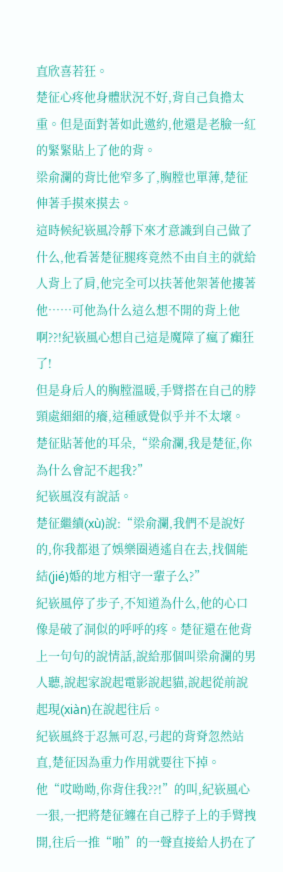直欣喜若狂。
楚征心疼他身體狀況不好,背自己負擔太重。但是面對著如此邀約,他還是老臉一紅的緊緊貼上了他的背。
梁俞瀾的背比他窄多了,胸膛也單薄,楚征伸著手摸來摸去。
這時候紀嵚風冷靜下來才意識到自己做了什么,他看著楚征腿疼竟然不由自主的就給人背上了肩,他完全可以扶著他架著他摟著他……可他為什么這么想不開的背上他啊??!紀嵚風心想自己這是魔障了瘋了癲狂了!
但是身后人的胸膛溫暖,手臂搭在自己的脖頸處細細的癢,這種感覺似乎并不太壞。
楚征貼著他的耳朵,“梁俞瀾,我是楚征,你為什么會記不起我?”
紀嵚風沒有說話。
楚征繼續(xù)說:“梁俞瀾,我們不是說好的,你我都退了娛樂圈逍遙自在去,找個能結(jié)婚的地方相守一輩子么?”
紀嵚風停了步子,不知道為什么,他的心口像是破了洞似的呼呼的疼。楚征還在他背上一句句的說情話,說給那個叫梁俞瀾的男人聽,說起家說起電影說起貓,說起從前說起現(xiàn)在說起往后。
紀嵚風終于忍無可忍,弓起的背脊忽然站直,楚征因為重力作用就要往下掉。
他“哎呦呦,你背住我??!”的叫,紀嵚風心一狠,一把將楚征纏在自己脖子上的手臂拽開,往后一推“啪”的一聲直接給人扔在了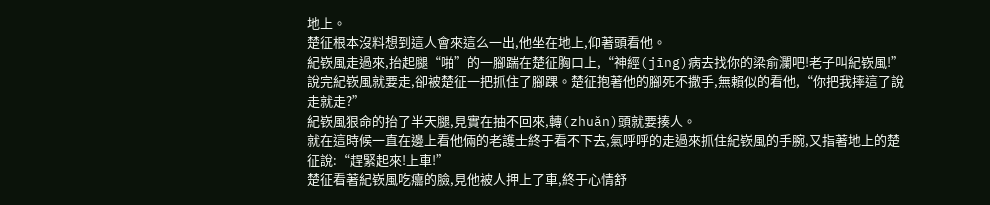地上。
楚征根本沒料想到這人會來這么一出,他坐在地上,仰著頭看他。
紀嵚風走過來,抬起腿“啪”的一腳踹在楚征胸口上,“神經(jīng)病去找你的梁俞瀾吧!老子叫紀嵚風!”
說完紀嵚風就要走,卻被楚征一把抓住了腳踝。楚征抱著他的腳死不撒手,無賴似的看他,“你把我摔這了說走就走?”
紀嵚風狠命的抬了半天腿,見實在抽不回來,轉(zhuǎn)頭就要揍人。
就在這時候一直在邊上看他倆的老護士終于看不下去,氣呼呼的走過來抓住紀嵚風的手腕,又指著地上的楚征說:“趕緊起來!上車!”
楚征看著紀嵚風吃癟的臉,見他被人押上了車,終于心情舒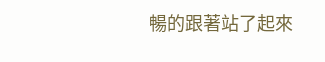暢的跟著站了起來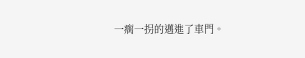一瘸一拐的邁進了車門。